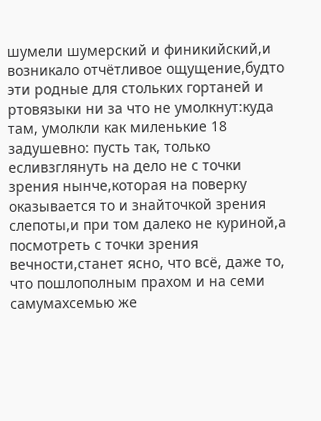шумели шумерский и финикийский,и возникало отчётливое ощущение,будто эти родные для стольких гортаней и ртовязыки ни за что не умолкнут:куда там, умолкли как миленькие 18 задушевно: пусть так, только есливзглянуть на дело не с точки зрения нынче,которая на поверку оказывается то и знайточкой зрения слепоты,и при том далеко не куриной,а посмотреть с точки зрения вечности,станет ясно, что всё, даже то, что пошлополным прахом и на семи самумахсемью же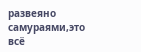развеяно самураями,это всё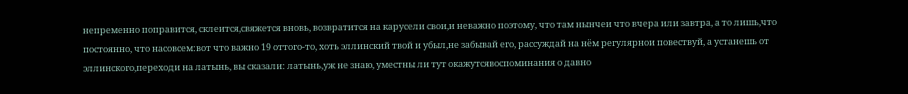непременно поправится, склеится,свяжется вновь, возвратится на карусели свои,и неважно поэтому, что там нынчеи что вчера или завтра, а то лишь,что постоянно, что насовсем:вот что важно 19 оттого-то, хоть эллинский твой и убыл,не забывай его, рассуждай на нём регулярнои повествуй, а устанешь от эллинского,переходи на латынь, вы сказали: латынь,уж не знаю, уместны ли тут окажутсявоспоминания о давно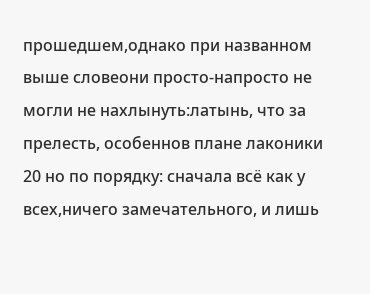прошедшем,однако при названном выше словеони просто-напросто не могли не нахлынуть:латынь, что за прелесть, особеннов плане лаконики 20 но по порядку: сначала всё как у всех,ничего замечательного, и лишь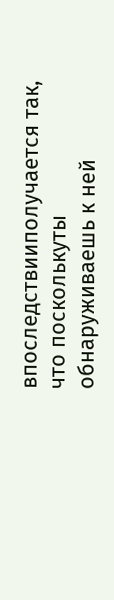впоследствииполучается так, что посколькуты обнаруживаешь к ней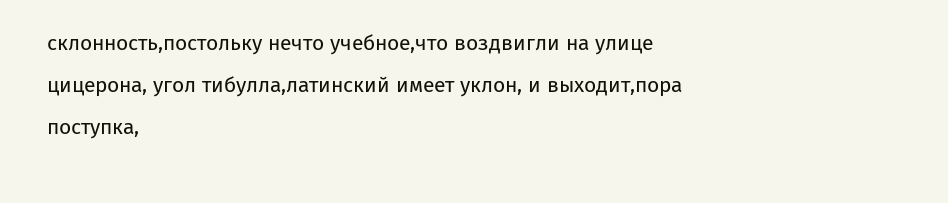склонность,постольку нечто учебное,что воздвигли на улице цицерона, угол тибулла,латинский имеет уклон, и выходит,пора поступка,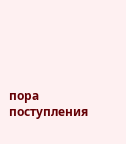пора поступления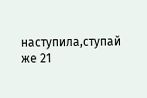наступила,ступай же 21